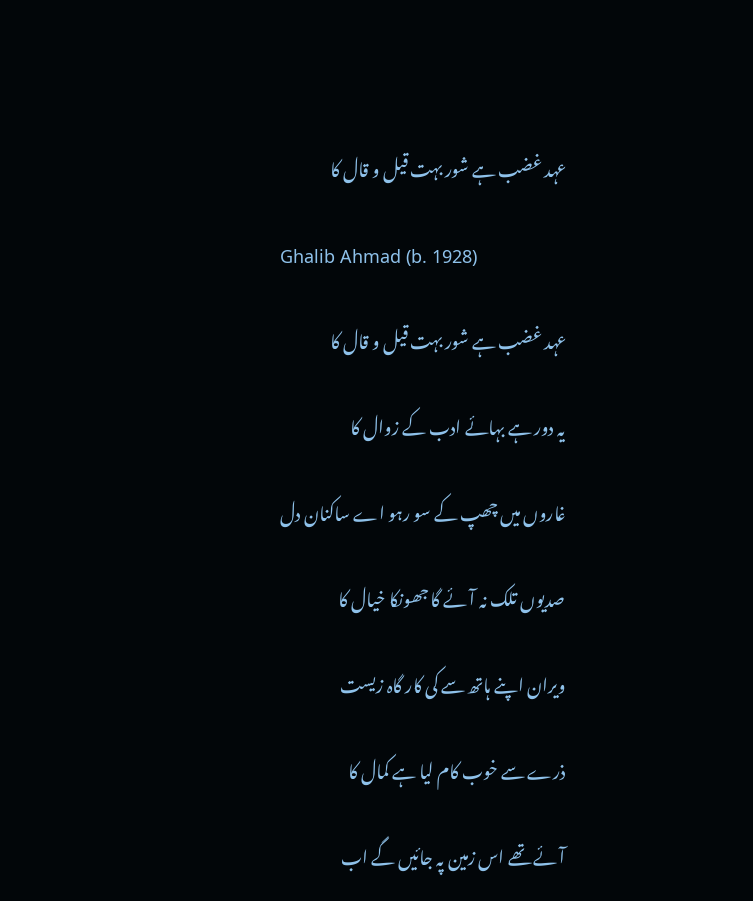عہد غضب ہے شور بہت قیل و قال کا

Ghalib Ahmad (b. 1928)

عہد غضب ہے شور بہت قیل و قال کا

یہ دور ہے بہائے ادب کے زوال کا

غاروں میں چھپ کے سو رہو اے ساکنان دل

صدیوں تلک نہ آئے گا جھونکا خیال کا

ویران اپنے ہاتھ سے کی کار گاہ زیست

ذرے سے خوب کام لیا ہے کمال کا

آئے تھے اس زمین پہ جائیں گے اب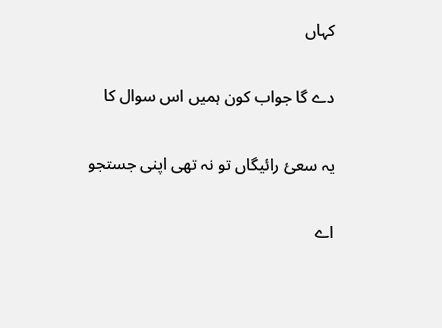کہاں

دے گا جواب کون ہمیں اس سوال کا

یہ سعیٔ رائیگاں تو نہ تھی اپنی جستجو

اے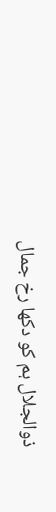ذوالجلال ہم کو دکھا رخ جمال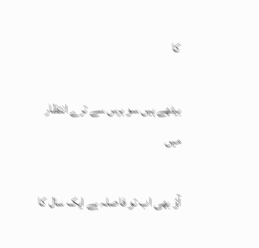کا

بیٹھے ہیں سو برس سے ترے انتظار میں

آؤ بھی اب تو فاصلہ ہے ایک سال کا